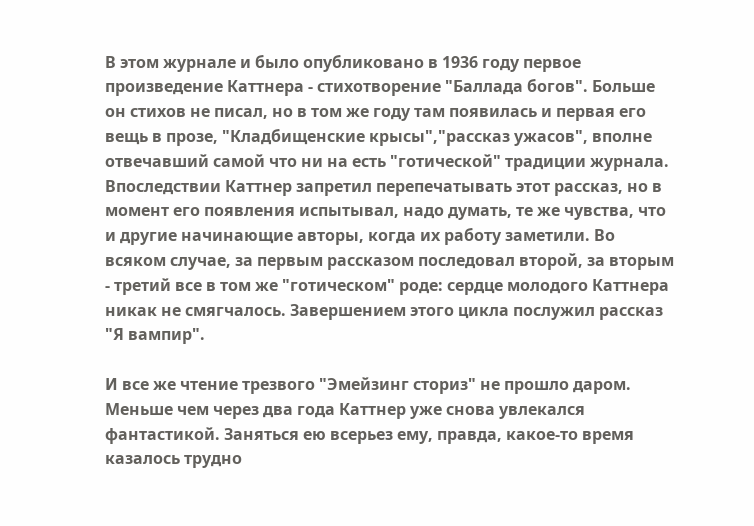В этом журнале и было опубликовано в 1936 году первое произведение Каттнера - стихотворение "Баллада богов". Больше он стихов не писал, но в том же году там появилась и первая его вещь в прозе, "Кладбищенские крысы","рассказ ужасов", вполне отвечавший самой что ни на есть "готической" традиции журнала. Впоследствии Каттнер запретил перепечатывать этот рассказ, но в момент его появления испытывал, надо думать, те же чувства, что и другие начинающие авторы, когда их работу заметили. Во всяком случае, за первым рассказом последовал второй, за вторым - третий все в том же "готическом" роде: сердце молодого Каттнера никак не смягчалось. Завершением этого цикла послужил рассказ "Я вампир".

И все же чтение трезвого "Эмейзинг сториз" не прошло даром. Меньше чем через два года Каттнер уже снова увлекался фантастикой. Заняться ею всерьез ему, правда, какое-то время казалось трудно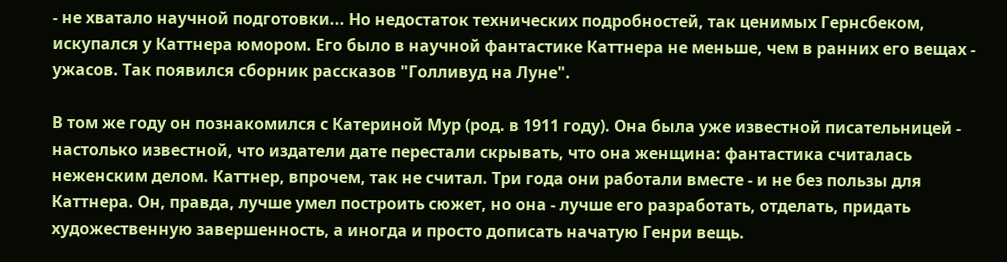- не хватало научной подготовки... Но недостаток технических подробностей, так ценимых Гернсбеком, искупался у Каттнера юмором. Его было в научной фантастике Каттнера не меньше, чем в ранних его вещах - ужасов. Так появился сборник рассказов "Голливуд на Луне".

В том же году он познакомился с Катериной Мур (род. в 1911 году). Она была уже известной писательницей - настолько известной, что издатели дате перестали скрывать, что она женщина: фантастика считалась неженским делом. Каттнер, впрочем, так не считал. Три года они работали вместе - и не без пользы для Каттнера. Он, правда, лучше умел построить сюжет, но она - лучше его разработать, отделать, придать художественную завершенность, а иногда и просто дописать начатую Генри вещь.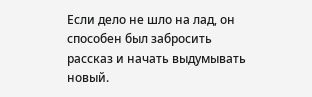Если дело не шло на лад, он способен был забросить рассказ и начать выдумывать новый.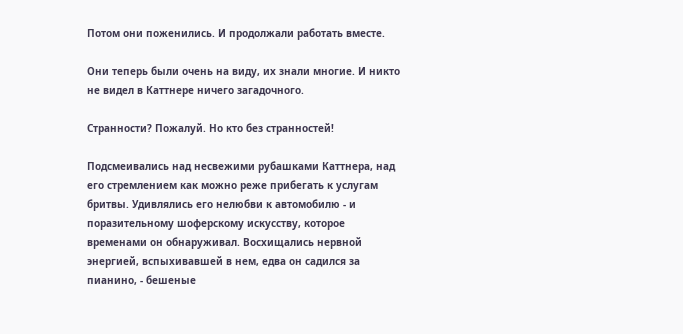Потом они поженились. И продолжали работать вместе.

Они теперь были очень на виду, их знали многие. И никто не видел в Каттнере ничего загадочного.

Странности? Пожалуй. Но кто без странностей!

Подсмеивались над несвежими рубашками Каттнера, над его стремлением как можно реже прибегать к услугам бритвы. Удивлялись его нелюбви к автомобилю - и поразительному шоферскому искусству, которое временами он обнаруживал. Восхищались нервной энергией, вспыхивавшей в нем, едва он садился за пианино, - бешеные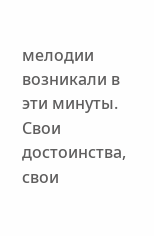мелодии возникали в эти минуты. Свои достоинства, свои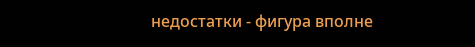недостатки - фигура вполне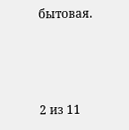бытовая.



2 из 11